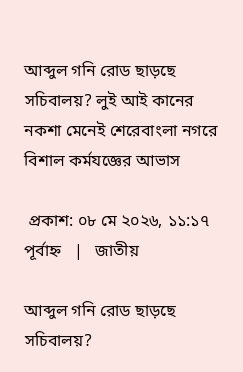আব্দুল গনি রোড ছাড়ছে সচিবালয়? লুই আই কানের নকশা মেনেই শেরেবাংলা নগরে বিশাল কর্মযজ্ঞের আভাস

 প্রকাশ: ০৮ মে ২০২৬, ১১:১৭ পূর্বাহ্ন   |   জাতীয়

আব্দুল গনি রোড ছাড়ছে সচিবালয়?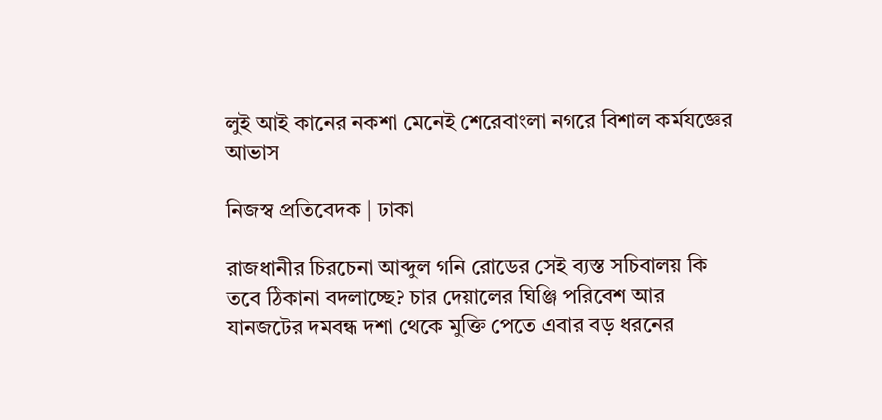লুই আই কানের নকশা মেনেই শেরেবাংলা নগরে বিশাল কর্মযজ্ঞের আভাস

নিজস্ব প্রতিবেদক | ঢাকা

রাজধানীর চিরচেনা আব্দুল গনি রোডের সেই ব্যস্ত সচিবালয় কি তবে ঠিকানা বদলাচ্ছে? চার দেয়ালের ঘিঞ্জি পরিবেশ আর যানজটের দমবন্ধ দশা থেকে মুক্তি পেতে এবার বড় ধরনের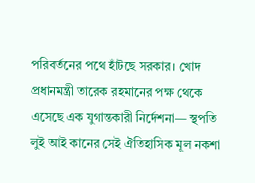পরিবর্তনের পথে হাঁটছে সরকার। খোদ প্রধানমন্ত্রী তারেক রহমানের পক্ষ থেকে এসেছে এক যুগান্তকারী নির্দেশনা— স্থপতি লুই আই কানের সেই ঐতিহাসিক মূল নকশা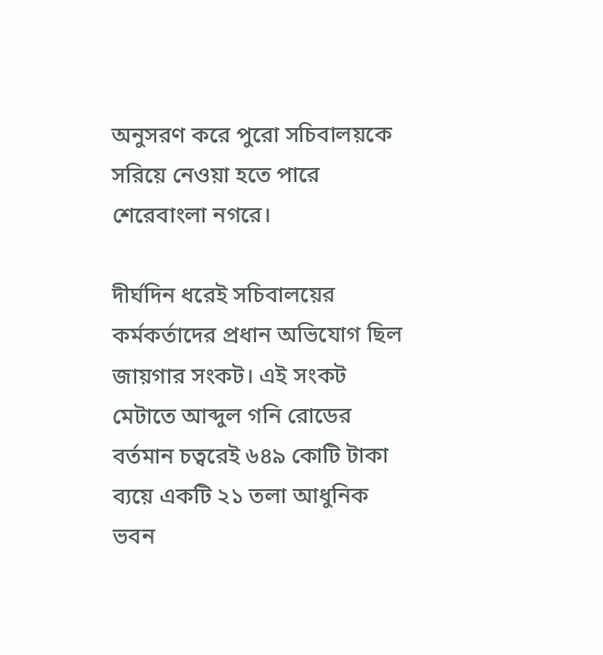অনুসরণ করে পুরো সচিবালয়কে সরিয়ে নেওয়া হতে পারে শেরেবাংলা নগরে।

দীর্ঘদিন ধরেই সচিবালয়ের কর্মকর্তাদের প্রধান অভিযোগ ছিল জায়গার সংকট। এই সংকট মেটাতে আব্দুল গনি রোডের বর্তমান চত্বরেই ৬৪৯ কোটি টাকা ব্যয়ে একটি ২১ তলা আধুনিক ভবন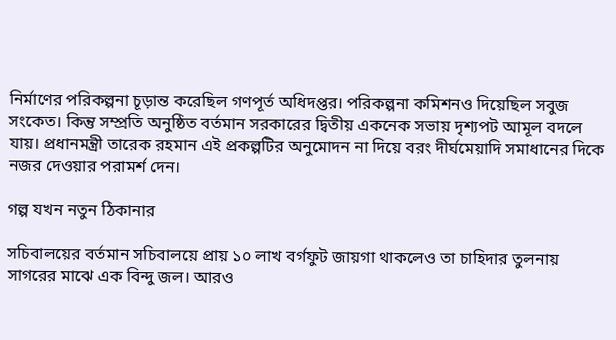নির্মাণের পরিকল্পনা চূড়ান্ত করেছিল গণপূর্ত অধিদপ্তর। পরিকল্পনা কমিশনও দিয়েছিল সবুজ সংকেত। কিন্তু সম্প্রতি অনুষ্ঠিত বর্তমান সরকারের দ্বিতীয় একনেক সভায় দৃশ্যপট আমূল বদলে যায়। প্রধানমন্ত্রী তারেক রহমান এই প্রকল্পটির অনুমোদন না দিয়ে বরং দীর্ঘমেয়াদি সমাধানের দিকে নজর দেওয়ার পরামর্শ দেন।

গল্প যখন নতুন ঠিকানার

সচিবালয়ের বর্তমান সচিবালয়ে প্রায় ১০ লাখ বর্গফুট জায়গা থাকলেও তা চাহিদার তুলনায় সাগরের মাঝে এক বিন্দু জল। আরও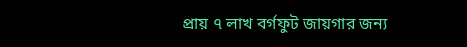প্রায় ৭ লাখ বর্গফুট জায়গার জন্য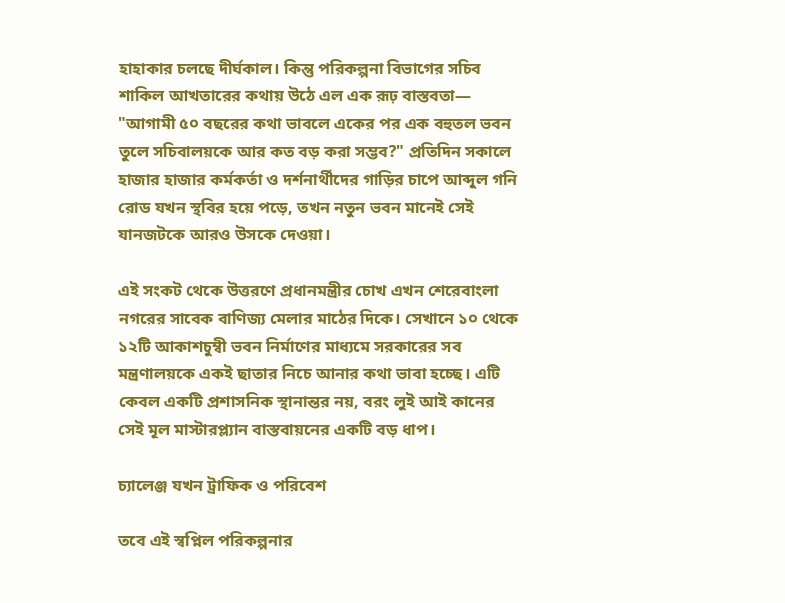হাহাকার চলছে দীর্ঘকাল। কিন্তু পরিকল্পনা বিভাগের সচিব শাকিল আখতারের কথায় উঠে এল এক রূঢ় বাস্তবতা— "আগামী ৫০ বছরের কথা ভাবলে একের পর এক বহুতল ভবন তুলে সচিবালয়কে আর কত বড় করা সম্ভব?" প্রতিদিন সকালে হাজার হাজার কর্মকর্তা ও দর্শনার্থীদের গাড়ির চাপে আব্দুল গনি রোড যখন স্থবির হয়ে পড়ে, তখন নতুন ভবন মানেই সেই যানজটকে আরও উসকে দেওয়া।

এই সংকট থেকে উত্তরণে প্রধানমন্ত্রীর চোখ এখন শেরেবাংলা নগরের সাবেক বাণিজ্য মেলার মাঠের দিকে। সেখানে ১০ থেকে ১২টি আকাশচুম্বী ভবন নির্মাণের মাধ্যমে সরকারের সব মন্ত্রণালয়কে একই ছাতার নিচে আনার কথা ভাবা হচ্ছে। এটি কেবল একটি প্রশাসনিক স্থানান্তর নয়, বরং লুই আই কানের সেই মূল মাস্টারপ্ল্যান বাস্তবায়নের একটি বড় ধাপ।

চ্যালেঞ্জ যখন ট্রাফিক ও পরিবেশ

তবে এই স্বপ্নিল পরিকল্পনার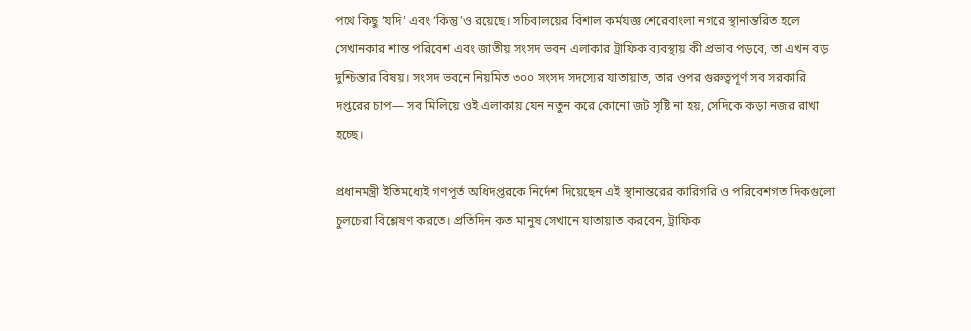পথে কিছু ‘যদি’ এবং ‘কিন্তু’ও রয়েছে। সচিবালয়ের বিশাল কর্মযজ্ঞ শেরেবাংলা নগরে স্থানান্তরিত হলে সেখানকার শান্ত পরিবেশ এবং জাতীয় সংসদ ভবন এলাকার ট্রাফিক ব্যবস্থায় কী প্রভাব পড়বে, তা এখন বড় দুশ্চিন্তার বিষয়। সংসদ ভবনে নিয়মিত ৩০০ সংসদ সদস্যের যাতায়াত, তার ওপর গুরুত্বপূর্ণ সব সরকারি দপ্তরের চাপ— সব মিলিয়ে ওই এলাকায় যেন নতুন করে কোনো জট সৃষ্টি না হয়, সেদিকে কড়া নজর রাখা হচ্ছে।

প্রধানমন্ত্রী ইতিমধ্যেই গণপূর্ত অধিদপ্তরকে নির্দেশ দিয়েছেন এই স্থানান্তরের কারিগরি ও পরিবেশগত দিকগুলো চুলচেরা বিশ্লেষণ করতে। প্রতিদিন কত মানুষ সেখানে যাতায়াত করবেন, ট্রাফিক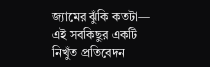জ্যামের ঝুঁকি কতটা— এই সবকিছুর একটি নিখুঁত প্রতিবেদন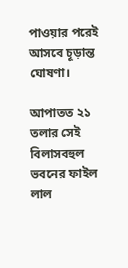পাওয়ার পরেই আসবে চূড়ান্ত ঘোষণা।

আপাতত ২১ তলার সেই বিলাসবহুল ভবনের ফাইল লাল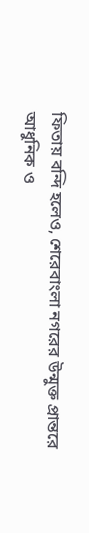ফিতায় বন্দি হলেও, শেরেবাংলা নগরের উন্মুক্ত প্রান্তরে আধুনিক ও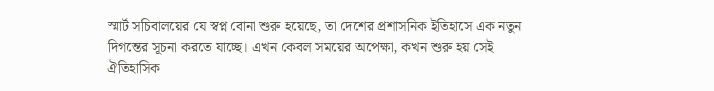স্মার্ট সচিবালয়ের যে স্বপ্ন বোনা শুরু হয়েছে, তা দেশের প্রশাসনিক ইতিহাসে এক নতুন দিগন্তের সূচনা করতে যাচ্ছে। এখন কেবল সময়ের অপেক্ষা, কখন শুরু হয় সেই ঐতিহাসিক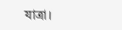যাত্রা।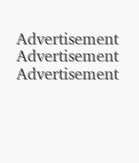Advertisement
Advertisement
Advertisement